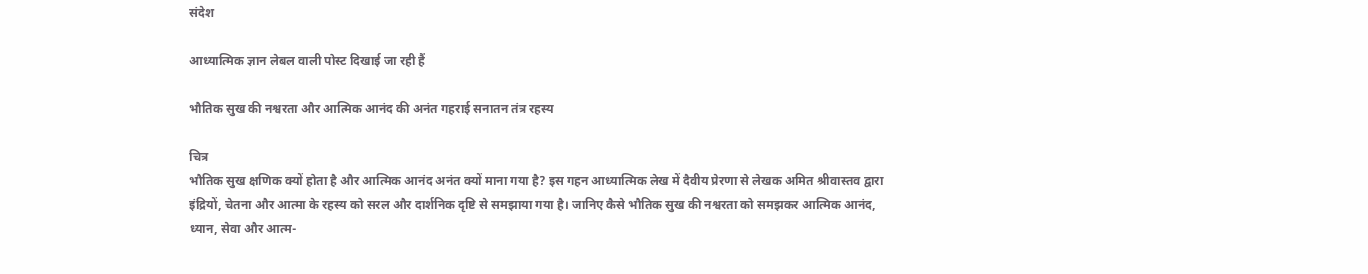संदेश

आध्यात्मिक ज्ञान लेबल वाली पोस्ट दिखाई जा रही हैं

भौतिक सुख की नश्वरता और आत्मिक आनंद की अनंत गहराई सनातन तंत्र रहस्य

चित्र
भौतिक सुख क्षणिक क्यों होता है और आत्मिक आनंद अनंत क्यों माना गया है? इस गहन आध्यात्मिक लेख में दैवीय प्रेरणा से लेखक अमित श्रीवास्तव द्वारा इंद्रियों, चेतना और आत्मा के रहस्य को सरल और दार्शनिक दृष्टि से समझाया गया है। जानिए कैसे भौतिक सुख की नश्वरता को समझकर आत्मिक आनंद, ध्यान, सेवा और आत्म-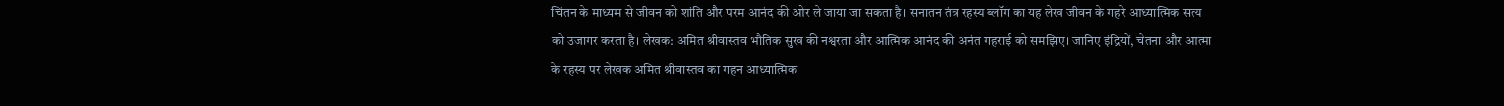चिंतन के माध्यम से जीवन को शांति और परम आनंद की ओर ले जाया जा सकता है। सनातन तंत्र रहस्य ब्लॉग का यह लेख जीवन के गहरे आध्यात्मिक सत्य को उजागर करता है। लेखक: अमित श्रीवास्तव भौतिक सुख की नश्वरता और आत्मिक आनंद की अनंत गहराई को समझिए। जानिए इंद्रियों, चेतना और आत्मा के रहस्य पर लेखक अमित श्रीवास्तव का गहन आध्यात्मिक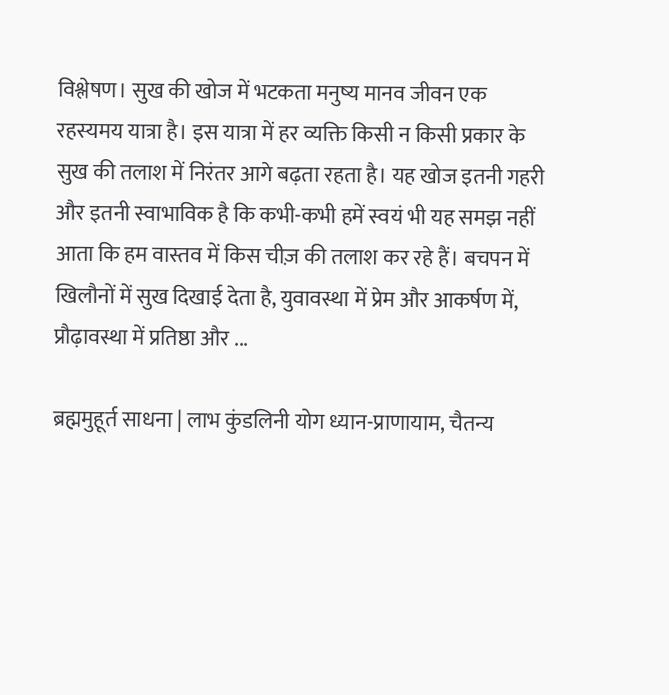विश्लेषण। सुख की खोज में भटकता मनुष्य मानव जीवन एक रहस्यमय यात्रा है। इस यात्रा में हर व्यक्ति किसी न किसी प्रकार के सुख की तलाश में निरंतर आगे बढ़ता रहता है। यह खोज इतनी गहरी और इतनी स्वाभाविक है कि कभी-कभी हमें स्वयं भी यह समझ नहीं आता कि हम वास्तव में किस चीज़ की तलाश कर रहे हैं। बचपन में खिलौनों में सुख दिखाई देता है, युवावस्था में प्रेम और आकर्षण में, प्रौढ़ावस्था में प्रतिष्ठा और ...

ब्रह्ममुहूर्त साधना | लाभ कुंडलिनी योग ध्यान-प्राणायाम, चैतन्य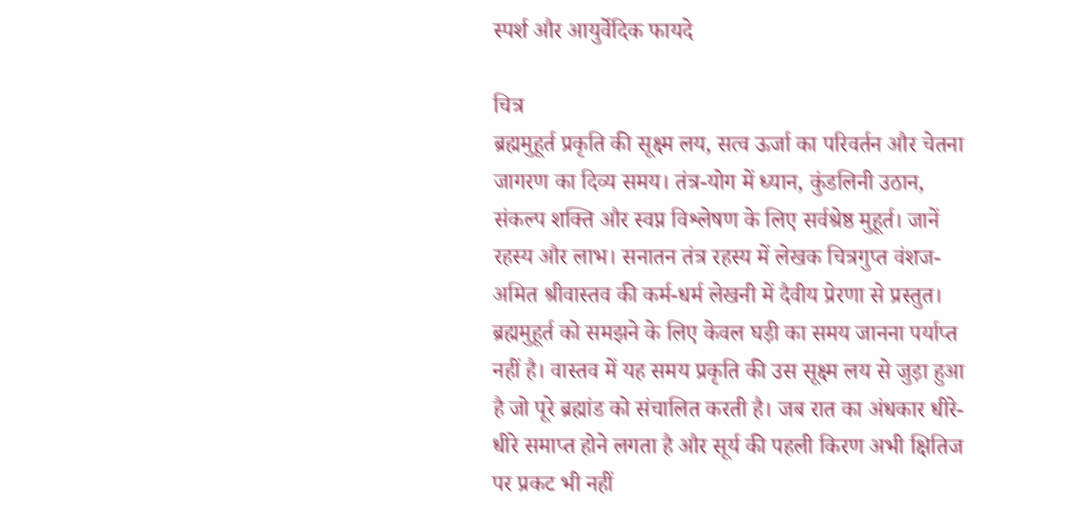स्पर्श और आयुर्वेदिक फायदे

चित्र
ब्रह्ममुहूर्त प्रकृति की सूक्ष्म लय, सत्व ऊर्जा का परिवर्तन और चेतना जागरण का दिव्य समय। तंत्र-योग में ध्यान, कुंडलिनी उठान, संकल्प शक्ति और स्वप्न विश्लेषण के लिए सर्वश्रेष्ठ मुहूर्त। जानें रहस्य और लाभ। सनातन तंत्र रहस्य में लेखक चित्रगुप्त वंशज-अमित श्रीवास्तव की कर्म-धर्म लेखनी में दैवीय प्रेरणा से प्रस्तुत। ब्रह्ममुहूर्त को समझने के लिए केवल घड़ी का समय जानना पर्याप्त नहीं है। वास्तव में यह समय प्रकृति की उस सूक्ष्म लय से जुड़ा हुआ है जो पूरे ब्रह्मांड को संचालित करती है। जब रात का अंधकार धीरे-धीरे समाप्त होने लगता है और सूर्य की पहली किरण अभी क्षितिज पर प्रकट भी नहीं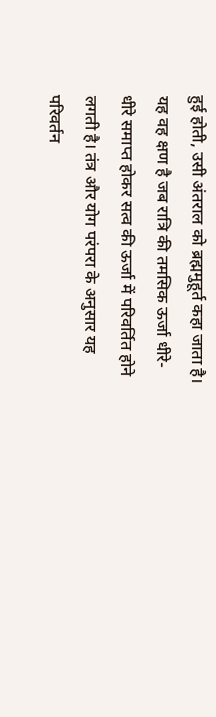हुई होती, उसी अंतराल को ब्रह्ममुहूर्त कहा जाता है। यह वह क्षण है जब रात्रि की तमसिक ऊर्जा धीरे-धीरे समाप्त होकर सत्व की ऊर्जा में परिवर्तित होने लगती है। तंत्र और योग परंपरा के अनुसार यह परिवर्तन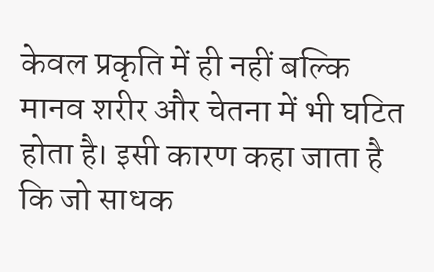केवल प्रकृति में ही नहीं बल्कि मानव शरीर और चेतना में भी घटित होता है। इसी कारण कहा जाता है कि जो साधक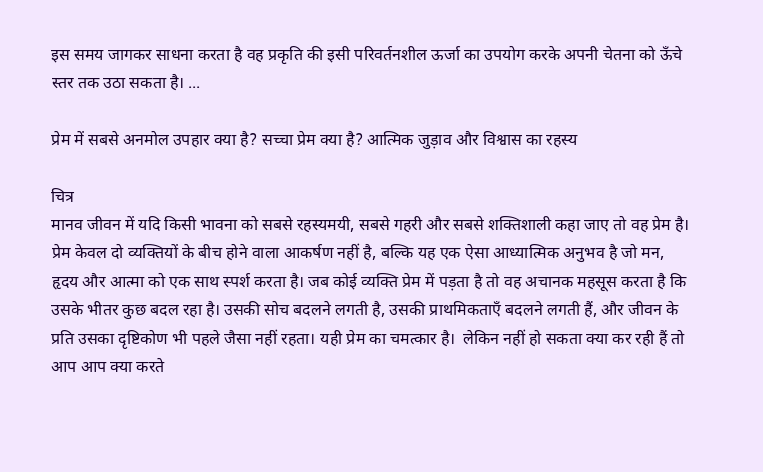इस समय जागकर साधना करता है वह प्रकृति की इसी परिवर्तनशील ऊर्जा का उपयोग करके अपनी चेतना को ऊँचे स्तर तक उठा सकता है। ...

प्रेम में सबसे अनमोल उपहार क्या है? सच्चा प्रेम क्या है? आत्मिक जुड़ाव और विश्वास का रहस्य

चित्र
मानव जीवन में यदि किसी भावना को सबसे रहस्यमयी, सबसे गहरी और सबसे शक्तिशाली कहा जाए तो वह प्रेम है। प्रेम केवल दो व्यक्तियों के बीच होने वाला आकर्षण नहीं है, बल्कि यह एक ऐसा आध्यात्मिक अनुभव है जो मन, हृदय और आत्मा को एक साथ स्पर्श करता है। जब कोई व्यक्ति प्रेम में पड़ता है तो वह अचानक महसूस करता है कि उसके भीतर कुछ बदल रहा है। उसकी सोच बदलने लगती है, उसकी प्राथमिकताएँ बदलने लगती हैं, और जीवन के प्रति उसका दृष्टिकोण भी पहले जैसा नहीं रहता। यही प्रेम का चमत्कार है।  लेकिन नहीं हो सकता क्या कर रही हैं तो आप आप क्या करते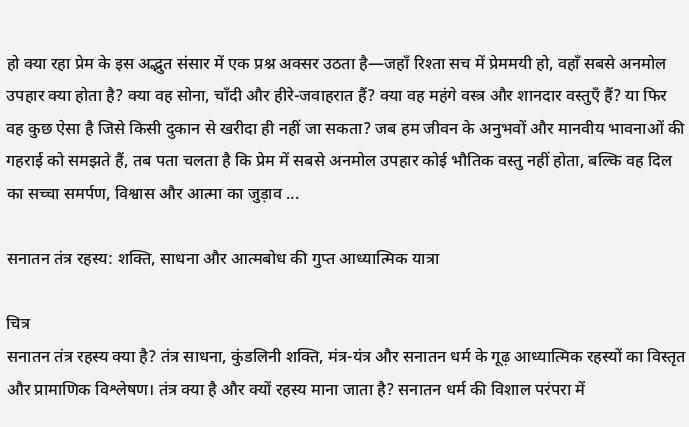हो क्या रहा प्रेम के इस अद्भुत संसार में एक प्रश्न अक्सर उठता है—जहाँ रिश्ता सच में प्रेममयी हो, वहाँ सबसे अनमोल उपहार क्या होता है? क्या वह सोना, चाँदी और हीरे-जवाहरात हैं? क्या वह महंगे वस्त्र और शानदार वस्तुएँ हैं? या फिर वह कुछ ऐसा है जिसे किसी दुकान से खरीदा ही नहीं जा सकता? जब हम जीवन के अनुभवों और मानवीय भावनाओं की गहराई को समझते हैं, तब पता चलता है कि प्रेम में सबसे अनमोल उपहार कोई भौतिक वस्तु नहीं होता, बल्कि वह दिल का सच्चा समर्पण, विश्वास और आत्मा का जुड़ाव ...

सनातन तंत्र रहस्य: शक्ति, साधना और आत्मबोध की गुप्त आध्यात्मिक यात्रा

चित्र
सनातन तंत्र रहस्य क्या है? तंत्र साधना, कुंडलिनी शक्ति, मंत्र-यंत्र और सनातन धर्म के गूढ़ आध्यात्मिक रहस्यों का विस्तृत और प्रामाणिक विश्लेषण। तंत्र क्या है और क्यों रहस्य माना जाता है? सनातन धर्म की विशाल परंपरा में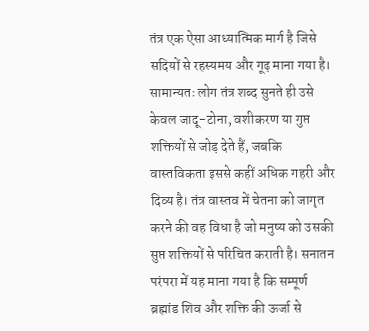तंत्र एक ऐसा आध्यात्मिक मार्ग है जिसे सदियों से रहस्यमय और गूढ़ माना गया है। सामान्यतः लोग तंत्र शब्द सुनते ही उसे केवल जादू-टोना, वशीकरण या गुप्त शक्तियों से जोड़ देते हैं, जबकि वास्तविकता इससे कहीं अधिक गहरी और दिव्य है। तंत्र वास्तव में चेतना को जागृत करने की वह विधा है जो मनुष्य को उसकी सुप्त शक्तियों से परिचित कराती है। सनातन परंपरा में यह माना गया है कि सम्पूर्ण ब्रह्मांड शिव और शक्ति की ऊर्जा से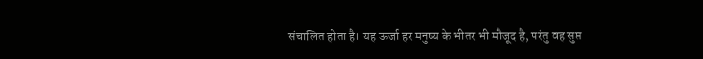संचालित होता है। यह ऊर्जा हर मनुष्य के भीतर भी मौजूद है, परंतु वह सुप्त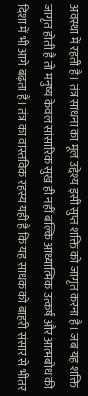अवस्था में रहती है। तंत्र साधना का मूल उद्देश्य इसी सुप्त शक्ति को जागृत करना है। जब यह शक्ति जागृत होती है तो मनुष्य केवल सांसारिक सुख ही नहीं बल्कि आध्यात्मिक उत्कर्ष और आत्मबोध की दिशा में भी आगे बढ़ता है। तंत्र का वास्तविक रहस्य यही है कि यह साधक को बाहरी संसार से भीतर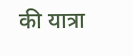की यात्रा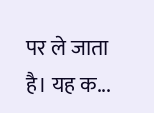पर ले जाता है। यह क...